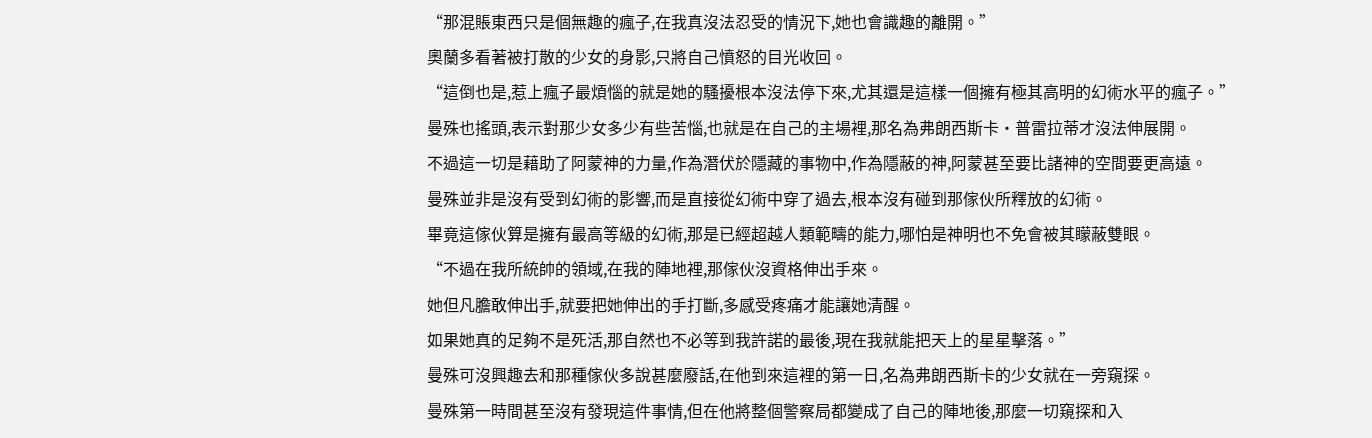“那混賬東西只是個無趣的瘋子,在我真沒法忍受的情況下,她也會識趣的離開。”
奧蘭多看著被打散的少女的身影,只將自己憤怒的目光收回。
“這倒也是,惹上瘋子最煩惱的就是她的騷擾根本沒法停下來,尤其還是這樣一個擁有極其高明的幻術水平的瘋子。”
曼殊也搖頭,表示對那少女多少有些苦惱,也就是在自己的主場裡,那名為弗朗西斯卡·普雷拉蒂才沒法伸展開。
不過這一切是藉助了阿蒙神的力量,作為潛伏於隱藏的事物中,作為隱蔽的神,阿蒙甚至要比諸神的空間要更高遠。
曼殊並非是沒有受到幻術的影響,而是直接從幻術中穿了過去,根本沒有碰到那傢伙所釋放的幻術。
畢竟這傢伙算是擁有最高等級的幻術,那是已經超越人類範疇的能力,哪怕是神明也不免會被其矇蔽雙眼。
“不過在我所統帥的領域,在我的陣地裡,那傢伙沒資格伸出手來。
她但凡膽敢伸出手,就要把她伸出的手打斷,多感受疼痛才能讓她清醒。
如果她真的足夠不是死活,那自然也不必等到我許諾的最後,現在我就能把天上的星星擊落。”
曼殊可沒興趣去和那種傢伙多說甚麼廢話,在他到來這裡的第一日,名為弗朗西斯卡的少女就在一旁窺探。
曼殊第一時間甚至沒有發現這件事情,但在他將整個警察局都變成了自己的陣地後,那麼一切窺探和入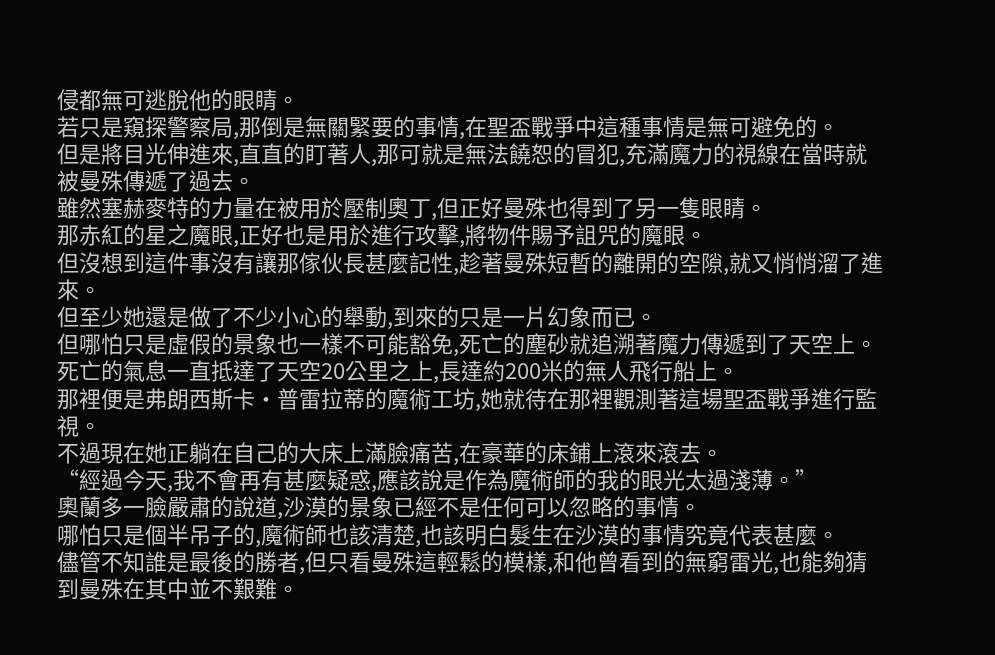侵都無可逃脫他的眼睛。
若只是窺探警察局,那倒是無關緊要的事情,在聖盃戰爭中這種事情是無可避免的。
但是將目光伸進來,直直的盯著人,那可就是無法饒恕的冒犯,充滿魔力的視線在當時就被曼殊傳遞了過去。
雖然塞赫麥特的力量在被用於壓制奧丁,但正好曼殊也得到了另一隻眼睛。
那赤紅的星之魔眼,正好也是用於進行攻擊,將物件賜予詛咒的魔眼。
但沒想到這件事沒有讓那傢伙長甚麼記性,趁著曼殊短暫的離開的空隙,就又悄悄溜了進來。
但至少她還是做了不少小心的舉動,到來的只是一片幻象而已。
但哪怕只是虛假的景象也一樣不可能豁免,死亡的塵砂就追溯著魔力傳遞到了天空上。
死亡的氣息一直抵達了天空20公里之上,長達約200米的無人飛行船上。
那裡便是弗朗西斯卡·普雷拉蒂的魔術工坊,她就待在那裡觀測著這場聖盃戰爭進行監視。
不過現在她正躺在自己的大床上滿臉痛苦,在豪華的床鋪上滾來滾去。
“經過今天,我不會再有甚麼疑惑,應該說是作為魔術師的我的眼光太過淺薄。”
奧蘭多一臉嚴肅的說道,沙漠的景象已經不是任何可以忽略的事情。
哪怕只是個半吊子的,魔術師也該清楚,也該明白髮生在沙漠的事情究竟代表甚麼。
儘管不知誰是最後的勝者,但只看曼殊這輕鬆的模樣,和他曾看到的無窮雷光,也能夠猜到曼殊在其中並不艱難。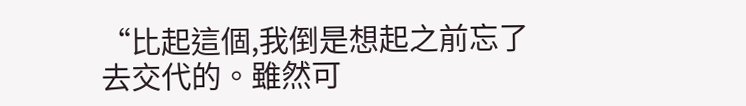“比起這個,我倒是想起之前忘了去交代的。雖然可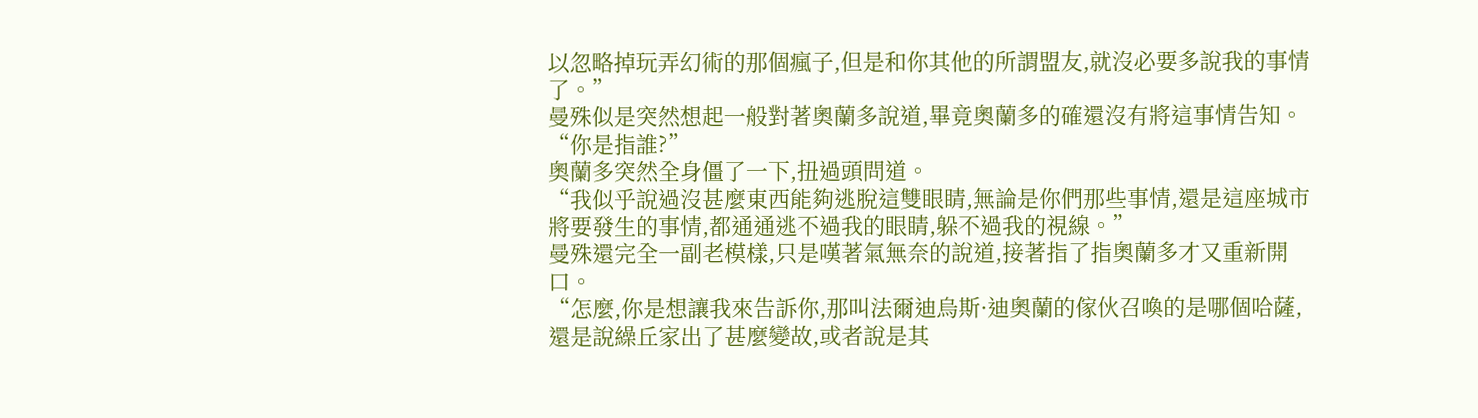以忽略掉玩弄幻術的那個瘋子,但是和你其他的所謂盟友,就沒必要多說我的事情了。”
曼殊似是突然想起一般對著奧蘭多說道,畢竟奧蘭多的確還沒有將這事情告知。
“你是指誰?”
奧蘭多突然全身僵了一下,扭過頭問道。
“我似乎說過沒甚麼東西能夠逃脫這雙眼睛,無論是你們那些事情,還是這座城市將要發生的事情,都通通逃不過我的眼睛,躲不過我的視線。”
曼殊還完全一副老模樣,只是嘆著氣無奈的說道,接著指了指奧蘭多才又重新開口。
“怎麼,你是想讓我來告訴你,那叫法爾迪烏斯·迪奧蘭的傢伙召喚的是哪個哈薩,還是說繰丘家出了甚麼變故,或者說是其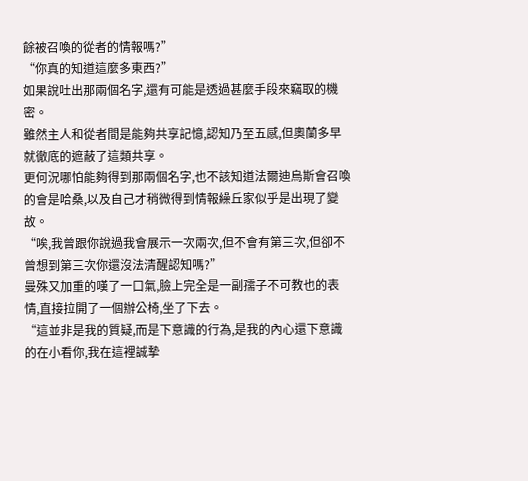餘被召喚的從者的情報嗎?”
“你真的知道這麼多東西?”
如果說吐出那兩個名字,還有可能是透過甚麼手段來竊取的機密。
雖然主人和從者間是能夠共享記憶,認知乃至五感,但奧蘭多早就徹底的遮蔽了這類共享。
更何況哪怕能夠得到那兩個名字,也不該知道法爾迪烏斯會召喚的會是哈桑,以及自己才稍微得到情報繰丘家似乎是出現了變故。
“唉,我曾跟你說過我會展示一次兩次,但不會有第三次,但卻不曾想到第三次你還沒法清醒認知嗎?”
曼殊又加重的嘆了一口氣,臉上完全是一副孺子不可教也的表情,直接拉開了一個辦公椅,坐了下去。
“這並非是我的質疑,而是下意識的行為,是我的內心還下意識的在小看你,我在這裡誠摯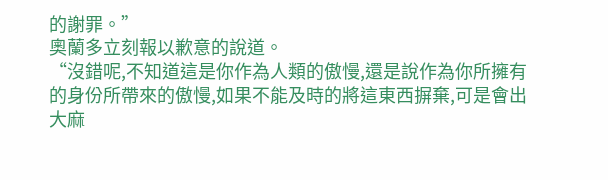的謝罪。”
奧蘭多立刻報以歉意的說道。
“沒錯呢,不知道這是你作為人類的傲慢,還是說作為你所擁有的身份所帶來的傲慢,如果不能及時的將這東西摒棄,可是會出大麻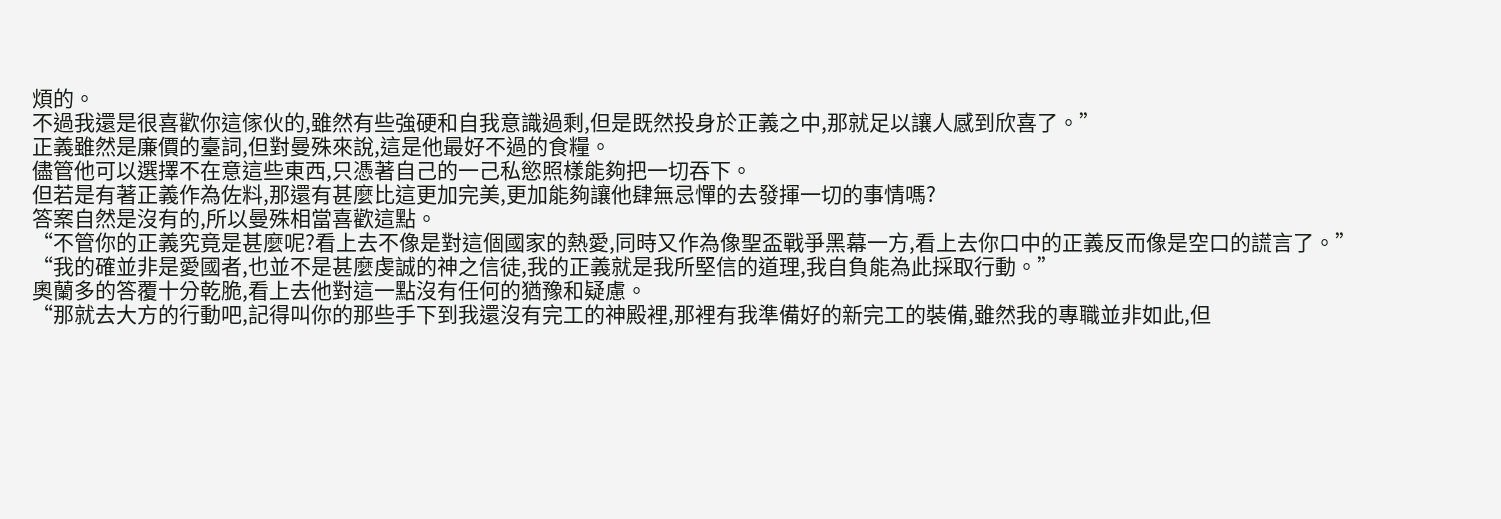煩的。
不過我還是很喜歡你這傢伙的,雖然有些強硬和自我意識過剩,但是既然投身於正義之中,那就足以讓人感到欣喜了。”
正義雖然是廉價的臺詞,但對曼殊來說,這是他最好不過的食糧。
儘管他可以選擇不在意這些東西,只憑著自己的一己私慾照樣能夠把一切吞下。
但若是有著正義作為佐料,那還有甚麼比這更加完美,更加能夠讓他肆無忌憚的去發揮一切的事情嗎?
答案自然是沒有的,所以曼殊相當喜歡這點。
“不管你的正義究竟是甚麼呢?看上去不像是對這個國家的熱愛,同時又作為像聖盃戰爭黑幕一方,看上去你口中的正義反而像是空口的謊言了。”
“我的確並非是愛國者,也並不是甚麼虔誠的神之信徒,我的正義就是我所堅信的道理,我自負能為此採取行動。”
奧蘭多的答覆十分乾脆,看上去他對這一點沒有任何的猶豫和疑慮。
“那就去大方的行動吧,記得叫你的那些手下到我還沒有完工的神殿裡,那裡有我準備好的新完工的裝備,雖然我的專職並非如此,但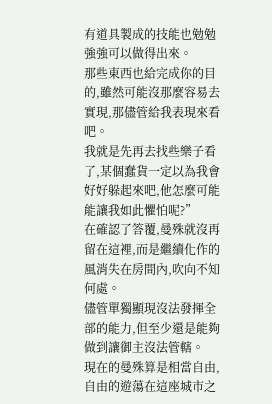有道具製成的技能也勉勉強強可以做得出來。
那些東西也給完成你的目的,雖然可能沒那麼容易去實現,那儘管給我表現來看吧。
我就是先再去找些樂子看了,某個蠢貨一定以為我會好好躲起來吧,他怎麼可能能讓我如此懼怕呢?”
在確認了答覆,曼殊就沒再留在這裡,而是繼續化作的風消失在房間內,吹向不知何處。
儘管單獨顯現沒法發揮全部的能力,但至少還是能夠做到讓御主沒法管轄。
現在的曼殊算是相當自由,自由的遊蕩在這座城市之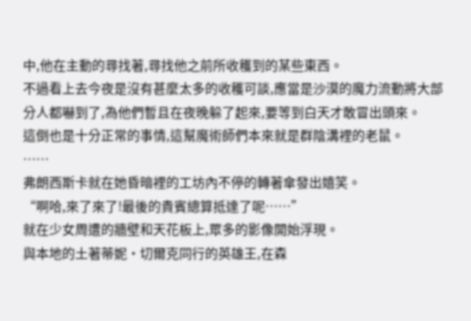中,他在主動的尋找著,尋找他之前所收穫到的某些東西。
不過看上去今夜是沒有甚麼太多的收穫可談,應當是沙漠的魔力流動將大部分人都嚇到了,為他們暫且在夜晚躲了起來,要等到白天才敢冒出頭來。
這倒也是十分正常的事情,這幫魔術師們本來就是群陰溝裡的老鼠。
……
弗朗西斯卡就在她昏暗裡的工坊內不停的轉著傘發出嬉笑。
“啊哈,來了來了!最後的貴賓總算抵達了呢……”
就在少女周遭的牆壁和天花板上,眾多的影像開始浮現。
與本地的土著蒂妮·切爾克同行的英雄王,在森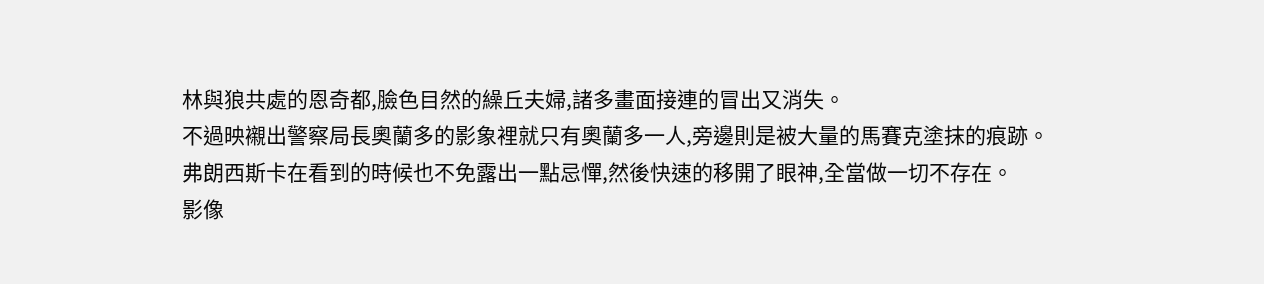林與狼共處的恩奇都,臉色目然的繰丘夫婦,諸多畫面接連的冒出又消失。
不過映襯出警察局長奧蘭多的影象裡就只有奧蘭多一人,旁邊則是被大量的馬賽克塗抹的痕跡。
弗朗西斯卡在看到的時候也不免露出一點忌憚,然後快速的移開了眼神,全當做一切不存在。
影像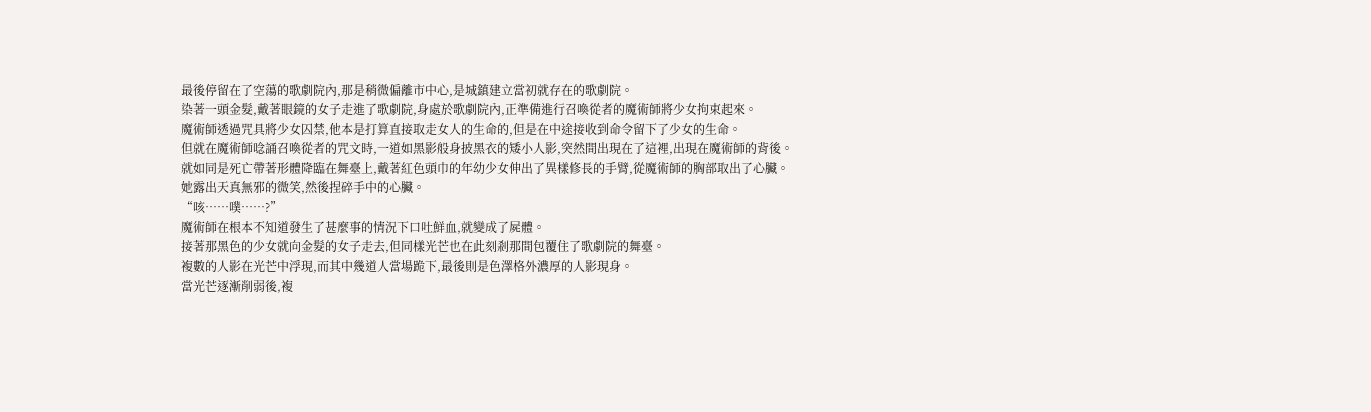最後停留在了空蕩的歌劇院內,那是稍微偏離市中心,是城鎮建立當初就存在的歌劇院。
染著一頭金髮,戴著眼鏡的女子走進了歌劇院,身處於歌劇院內,正準備進行召喚從者的魔術師將少女拘束起來。
魔術師透過咒具將少女囚禁,他本是打算直接取走女人的生命的,但是在中途接收到命令留下了少女的生命。
但就在魔術師唸誦召喚從者的咒文時,一道如黑影般身披黑衣的矮小人影,突然間出現在了這裡,出現在魔術師的背後。
就如同是死亡帶著形體降臨在舞臺上,戴著紅色頭巾的年幼少女伸出了異樣修長的手臂,從魔術師的胸部取出了心臟。
她露出天真無邪的微笑,然後捏碎手中的心臟。
“咳……噗……?”
魔術師在根本不知道發生了甚麼事的情況下口吐鮮血,就變成了屍體。
接著那黑色的少女就向金髮的女子走去,但同樣光芒也在此刻剎那間包覆住了歌劇院的舞臺。
複數的人影在光芒中浮現,而其中幾道人當場跪下,最後則是色澤格外濃厚的人影現身。
當光芒逐漸削弱後,複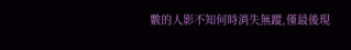數的人影不知何時消失無蹤,僅最後現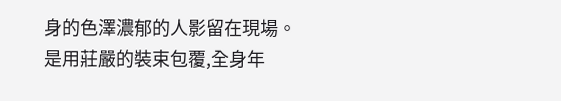身的色澤濃郁的人影留在現場。
是用莊嚴的裝束包覆,全身年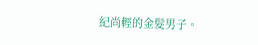紀尚輕的金髮男子。